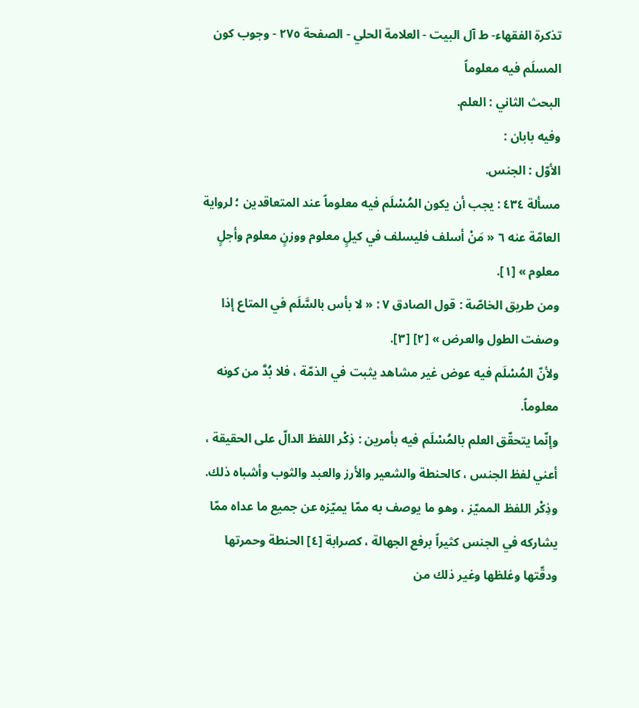تذكرة الفقهاء- ط آل البيت - العلامة الحلي - الصفحة ٢٧٥ - وجوب كون المسلَم فيه معلوماً
البحث الثاني : العلم.
وفيه بابان :
الأوّل : الجنس.
مسألة ٤٣٤ : يجب أن يكون المُسْلَم فيه معلوماً عند المتعاقدين ؛ لرواية العامّة عنه ٦ « مَنْ أسلف فليسلف في كيلٍ معلوم ووزنٍ معلوم وأجلٍ معلوم » [١].
ومن طريق الخاصّة : قول الصادق ٧ : « لا بأس بالسَّلَم في المتاع إذا وصفت الطول والعرض » [٢] [٣].
ولأنّ المُسْلَم فيه عوض غير مشاهد يثبت في الذمّة ، فلا بُدَّ من كونه معلوماً.
وإنّما يتحقّق العلم بالمُسْلَم فيه بأمرين : ذِكْر اللفظ الدالّ على الحقيقة ، أعني لفظ الجنس ، كالحنطة والشعير والأرز والعبد والثوب وأشباه ذلك. وذِكْر اللفظ المميّز ، وهو ما يوصف به ممّا يميّزه عن جميع ما عداه ممّا يشاركه في الجنس كثيراً برفع الجهالة ، كصرابة [٤] الحنطة وحمرتها ودقّتها وغلظها وغير ذلك من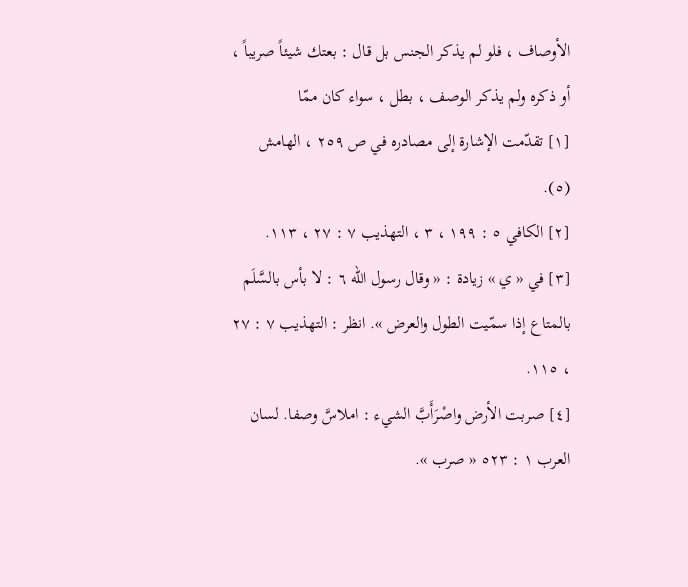الأوصاف ، فلو لم يذكر الجنس بل قال : بعتك شيئاً صريباً ، أو ذكره ولم يذكر الوصف ، بطل ، سواء كان ممّا
[١] تقدّمت الإشارة إلى مصادره في ص ٢٥٩ ، الهامش (٥).
[٢] الكافي ٥ : ١٩٩ ، ٣ ، التهذيب ٧ : ٢٧ ، ١١٣.
[٣] في « ي » زيادة : « وقال رسول الله ٦ : لا بأس بالسَّلَم بالمتاع إذا سمّيت الطول والعرض ». انظر : التهذيب ٧ : ٢٧ ، ١١٥.
[٤] صربت الأرض واصْرَأَبَّ الشيء : املاسَّ وصفا. لسان العرب ١ : ٥٢٣ « صرب ».